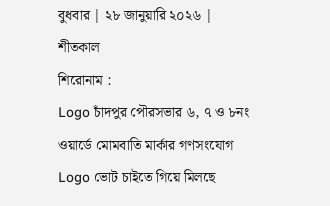বুধবার | ২৮ জানুয়ারি ২০২৬ | শীতকাল
শিরোনাম :
Logo চাঁদপুর পৌরসভার ৬, ৭ ও ৮নং ওয়ার্ডে মোমবাতি মার্কার গণসংযোগ Logo ভোট চাইতে গিয়ে মিলছে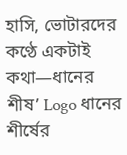হাসি, ভোটারদের কণ্ঠে একটাই কথা—ধানের শীষ’ Logo ধানের শীর্ষের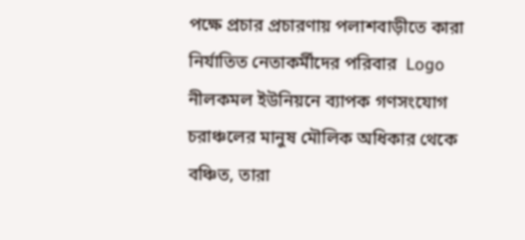পক্ষে প্রচার প্রচারণায় পলাশবাড়ীতে কারা নির্যাতিত নেতাকর্মীদের পরিবার  Logo নীলকমল ইউনিয়নে ব্যাপক গণসংযোগ চরাঞ্চলের মানুষ মৌলিক অধিকার থেকে বঞ্চিত, তারা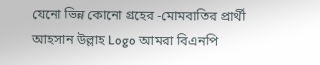যেনো ভিন্ন কোনো গ্রহের -মোমবাতির প্রার্থী আহসান উল্লাহ Logo আমরা বিএনপি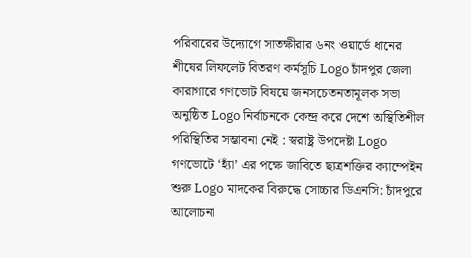পরিবারের উদ্যোগে সাতক্ষীরার ৬নং ওয়ার্ডে ধানের শীষের লিফলেট বিতরণ কর্মসূচি Logo চাঁদপুর জেলা কারাগারে গণভোট বিষয়ে জনসচেতনতামূলক সভা অনুষ্ঠিত Logo নির্বাচনকে কেন্দ্র করে দেশে অস্থিতিশীল পরিস্থিতির সম্ভাবনা নেই : স্বরাষ্ট্র উপদেষ্টা Logo গণভোটে ‘হ্যাঁ’ এর পক্ষে জাবিতে ছাত্রশক্তির ক্যাম্পেইন শুরু Logo মাদকের বিরুদ্ধে সোচ্চার ডিএনসি: চাঁদপুরে আলোচনা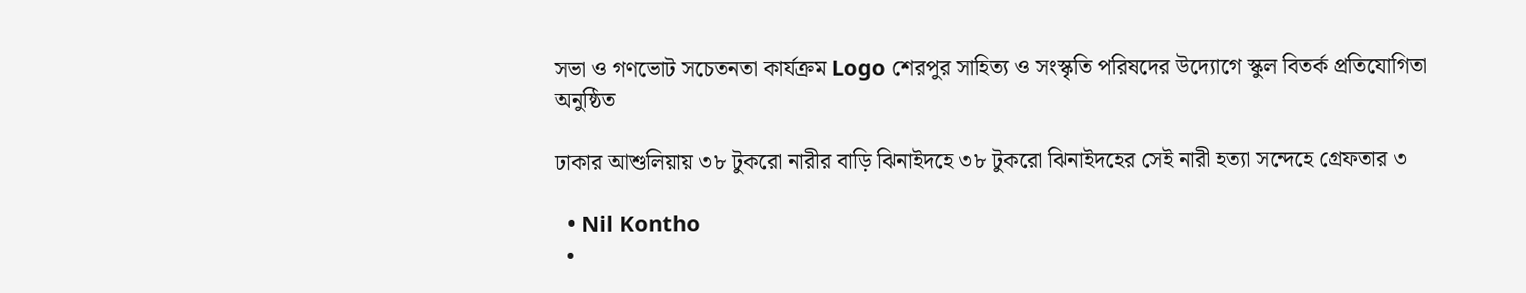সভা ও গণভোট সচেতনতা কার্যক্রম Logo শেরপুর সাহিত্য ও সংস্কৃতি পরিষদের উদ্যোগে স্কুল বিতর্ক প্রতিযোগিতা অনুষ্ঠিত

ঢাকার আশুলিয়ায় ৩৮ টুকরো নারীর বাড়ি ঝিনাইদহে ৩৮ টুকরো ঝিনাইদহের সেই নারী হত্যা সন্দেহে গ্রেফতার ৩

  • Nil Kontho
  •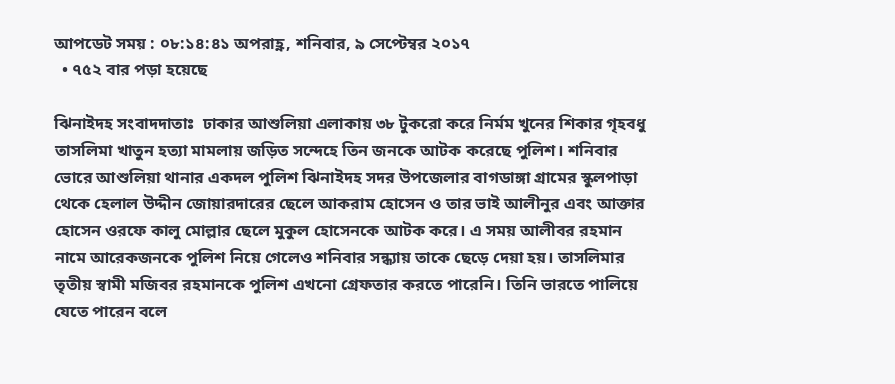আপডেট সময় : ০৮:১৪:৪১ অপরাহ্ণ, শনিবার, ৯ সেপ্টেম্বর ২০১৭
  • ৭৫২ বার পড়া হয়েছে

ঝিনাইদহ সংবাদদাতাঃ  ঢাকার আশুলিয়া এলাকায় ৩৮ টুকরো করে নির্মম খুনের শিকার গৃহবধু তাসলিমা খাতুন হত্যা মামলায় জড়িত সন্দেহে তিন জনকে আটক করেছে পুলিশ। শনিবার ভোরে আশুলিয়া থানার একদল পুলিশ ঝিনাইদহ সদর উপজেলার বাগডাঙ্গা গ্রামের স্কুলপাড়া থেকে হেলাল উদ্দীন জোয়ারদারের ছেলে আকরাম হোসেন ও তার ভাই আলীনুর এবং আক্তার হোসেন ওরফে কালু মোল্লার ছেলে মুকুল হোসেনকে আটক করে। এ সময় আলীবর রহমান নামে আরেকজনকে পুলিশ নিয়ে গেলেও শনিবার সন্ধ্যায় তাকে ছেড়ে দেয়া হয়। তাসলিমার তৃতীয় স্বামী মজিবর রহমানকে পুলিশ এখনো গ্রেফতার করতে পারেনি। তিনি ভারতে পালিয়ে যেতে পারেন বলে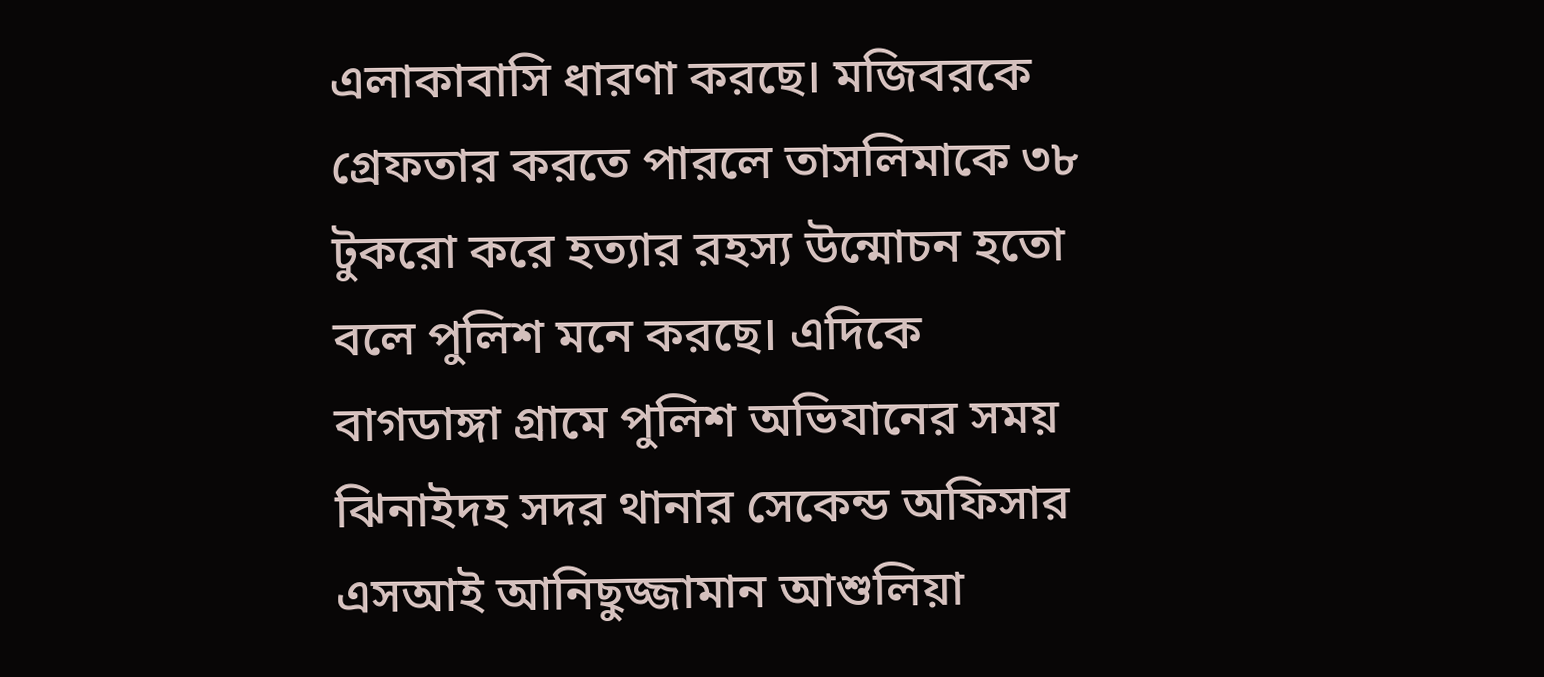এলাকাবাসি ধারণা করছে। মজিবরকে গ্রেফতার করতে পারলে তাসলিমাকে ৩৮ টুকরো করে হত্যার রহস্য উন্মোচন হতো বলে পুলিশ মনে করছে। এদিকে বাগডাঙ্গা গ্রামে পুলিশ অভিযানের সময় ঝিনাইদহ সদর থানার সেকেন্ড অফিসার এসআই আনিছুজ্জামান আশুলিয়া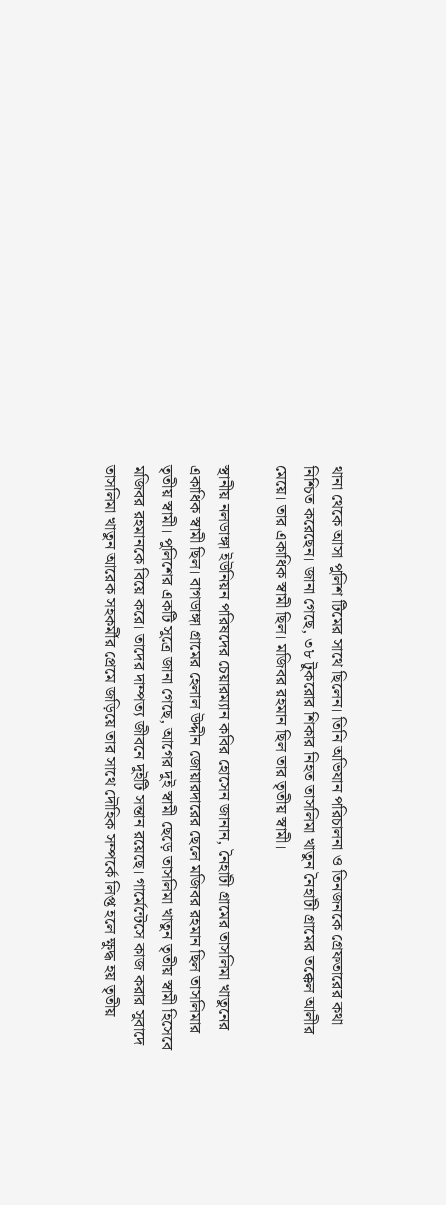থানা থেকে আসা পুলিশ টিমের সাথে ছিলেন। তিনি অভিযান পরিচালনা ও তিনজনকে গ্রেফতারের কথা নিশ্চিত করেছেন। জানা গেছে, ৩৮ টুকরোর শিকার নিহত তাসলিমা খাতুন নৈহাটী গ্রামের তক্কেল আলীর মেয়ে। তার একাধিক স্বামী ছিল। মজিবর রহমান ছিল তার তৃতীয় স্বামী।

স্থানীয় নলডাঙ্গা ইউনিয়ন পরিষদের চেয়ারম্যান কবির হোসেন জানান, নৈহাটী গ্রামের তাসলিমা খাতুনের একাধিক স্বামী ছিল। বাগডাঙ্গা গ্রামের হেলাল উদ্দীন জোয়ারদারের ছেলে মজিবর রহমান ছিল তাসলিমার তৃতীয় স্বামী। পুলিশের একটি সুত্রে জানা গেছে, আগের দুই স্বামী ছেড়ে তাসলিমা খাতুন তৃতীয় স্বামী হিসেবে মজিবর রহমানকে বিয়ে করে। তাদের দাম্পত্য জীবনে দুইটি সন্তান রয়েছে। গার্মেন্টেসে কাজ করার সুবাদে তাসলিমা খাতুন আরেক সহকর্মীর প্রেমে জড়িয়ে তার সাথে দৌহিক সম্পর্কে লিপ্ত হলে ক্ষুদ্ধ হয় তৃতীয়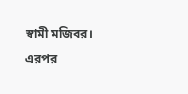স্বামী মজিবর। এরপর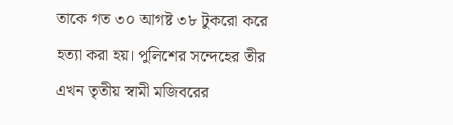তাকে গত ৩০ আগষ্ট ৩৮ টুকরো করে হত্যা করা হয়। পুলিশের সন্দেহের তীর এখন তৃতীয় স্বামী মজিবরের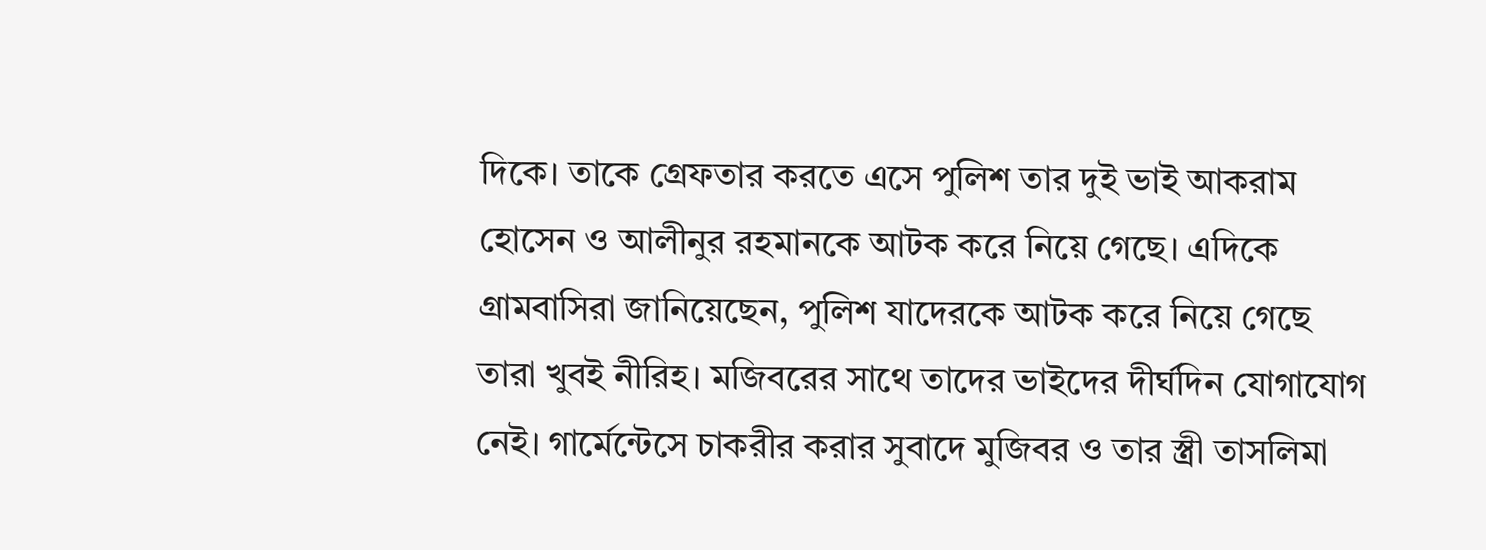দিকে। তাকে গ্রেফতার করতে এসে পুলিশ তার দুই ভাই আকরাম হোসেন ও আলীনুর রহমানকে আটক করে নিয়ে গেছে। এদিকে গ্রামবাসিরা জানিয়েছেন, পুলিশ যাদেরকে আটক করে নিয়ে গেছে তারা খুবই নীরিহ। মজিবরের সাথে তাদের ভাইদের দীর্ঘদিন যোগাযোগ নেই। গার্মেন্টেসে চাকরীর করার সুবাদে মুজিবর ও তার স্ত্রী তাসলিমা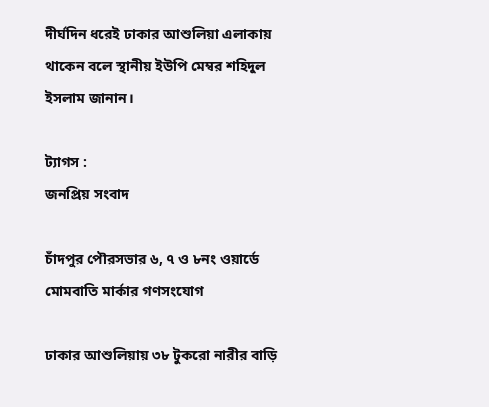দীর্ঘদিন ধরেই ঢাকার আশুলিয়া এলাকায় থাকেন বলে স্থানীয় ইউপি মেম্বর শহিদুল ইসলাম জানান।

ট্যাগস :
জনপ্রিয় সংবাদ

চাঁদপুর পৌরসভার ৬, ৭ ও ৮নং ওয়ার্ডে মোমবাতি মার্কার গণসংযোগ

ঢাকার আশুলিয়ায় ৩৮ টুকরো নারীর বাড়ি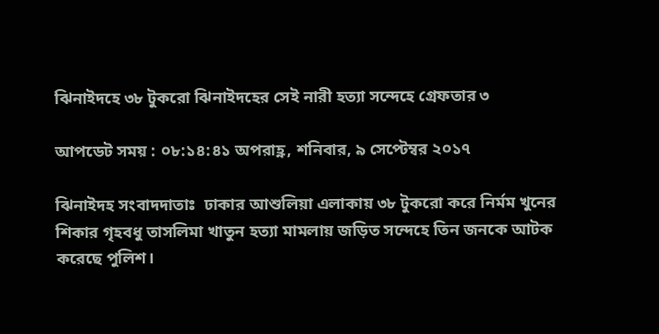ঝিনাইদহে ৩৮ টুকরো ঝিনাইদহের সেই নারী হত্যা সন্দেহে গ্রেফতার ৩

আপডেট সময় : ০৮:১৪:৪১ অপরাহ্ণ, শনিবার, ৯ সেপ্টেম্বর ২০১৭

ঝিনাইদহ সংবাদদাতাঃ  ঢাকার আশুলিয়া এলাকায় ৩৮ টুকরো করে নির্মম খুনের শিকার গৃহবধু তাসলিমা খাতুন হত্যা মামলায় জড়িত সন্দেহে তিন জনকে আটক করেছে পুলিশ।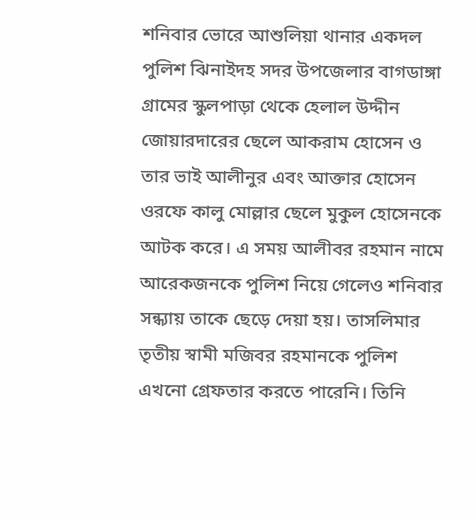শনিবার ভোরে আশুলিয়া থানার একদল পুলিশ ঝিনাইদহ সদর উপজেলার বাগডাঙ্গা গ্রামের স্কুলপাড়া থেকে হেলাল উদ্দীন জোয়ারদারের ছেলে আকরাম হোসেন ও তার ভাই আলীনুর এবং আক্তার হোসেন ওরফে কালু মোল্লার ছেলে মুকুল হোসেনকে আটক করে। এ সময় আলীবর রহমান নামে আরেকজনকে পুলিশ নিয়ে গেলেও শনিবার সন্ধ্যায় তাকে ছেড়ে দেয়া হয়। তাসলিমার তৃতীয় স্বামী মজিবর রহমানকে পুলিশ এখনো গ্রেফতার করতে পারেনি। তিনি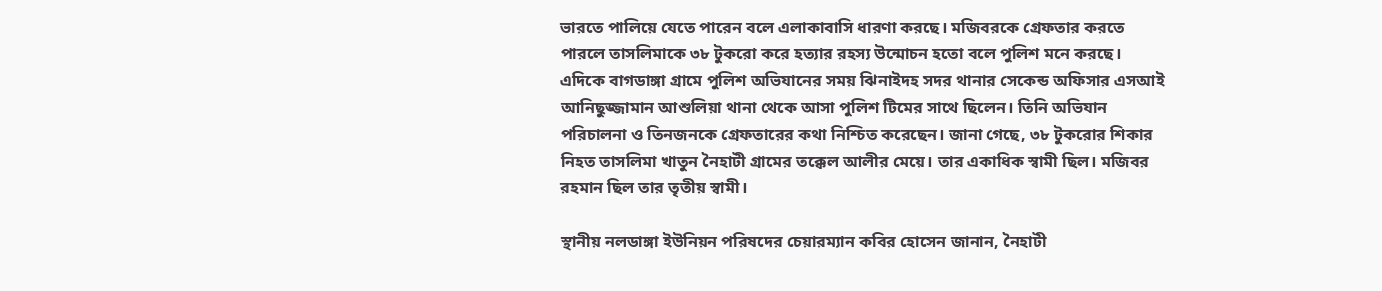ভারতে পালিয়ে যেতে পারেন বলে এলাকাবাসি ধারণা করছে। মজিবরকে গ্রেফতার করতে পারলে তাসলিমাকে ৩৮ টুকরো করে হত্যার রহস্য উন্মোচন হতো বলে পুলিশ মনে করছে। এদিকে বাগডাঙ্গা গ্রামে পুলিশ অভিযানের সময় ঝিনাইদহ সদর থানার সেকেন্ড অফিসার এসআই আনিছুজ্জামান আশুলিয়া থানা থেকে আসা পুলিশ টিমের সাথে ছিলেন। তিনি অভিযান পরিচালনা ও তিনজনকে গ্রেফতারের কথা নিশ্চিত করেছেন। জানা গেছে, ৩৮ টুকরোর শিকার নিহত তাসলিমা খাতুন নৈহাটী গ্রামের তক্কেল আলীর মেয়ে। তার একাধিক স্বামী ছিল। মজিবর রহমান ছিল তার তৃতীয় স্বামী।

স্থানীয় নলডাঙ্গা ইউনিয়ন পরিষদের চেয়ারম্যান কবির হোসেন জানান, নৈহাটী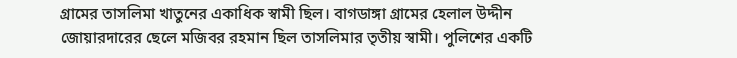গ্রামের তাসলিমা খাতুনের একাধিক স্বামী ছিল। বাগডাঙ্গা গ্রামের হেলাল উদ্দীন জোয়ারদারের ছেলে মজিবর রহমান ছিল তাসলিমার তৃতীয় স্বামী। পুলিশের একটি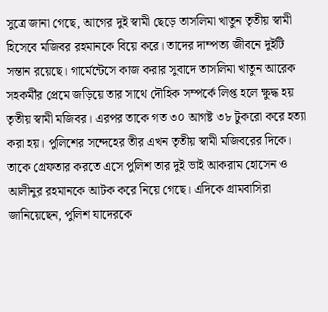সুত্রে জানা গেছে, আগের দুই স্বামী ছেড়ে তাসলিমা খাতুন তৃতীয় স্বামী হিসেবে মজিবর রহমানকে বিয়ে করে। তাদের দাম্পত্য জীবনে দুইটি সন্তান রয়েছে। গার্মেন্টেসে কাজ করার সুবাদে তাসলিমা খাতুন আরেক সহকর্মীর প্রেমে জড়িয়ে তার সাথে দৌহিক সম্পর্কে লিপ্ত হলে ক্ষুদ্ধ হয় তৃতীয় স্বামী মজিবর। এরপর তাকে গত ৩০ আগষ্ট ৩৮ টুকরো করে হত্যা করা হয়। পুলিশের সন্দেহের তীর এখন তৃতীয় স্বামী মজিবরের দিকে। তাকে গ্রেফতার করতে এসে পুলিশ তার দুই ভাই আকরাম হোসেন ও আলীনুর রহমানকে আটক করে নিয়ে গেছে। এদিকে গ্রামবাসিরা জানিয়েছেন, পুলিশ যাদেরকে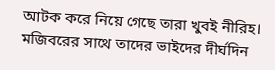আটক করে নিয়ে গেছে তারা খুবই নীরিহ। মজিবরের সাথে তাদের ভাইদের দীর্ঘদিন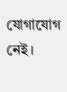যোগাযোগ নেই।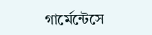গার্মেন্টেসে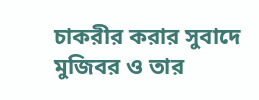চাকরীর করার সুবাদে মুজিবর ও তার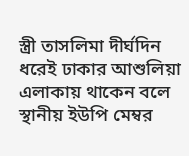স্ত্রী তাসলিমা দীর্ঘদিন ধরেই ঢাকার আশুলিয়া এলাকায় থাকেন বলে স্থানীয় ইউপি মেম্বর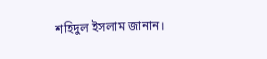শহিদুল ইসলাম জানান।